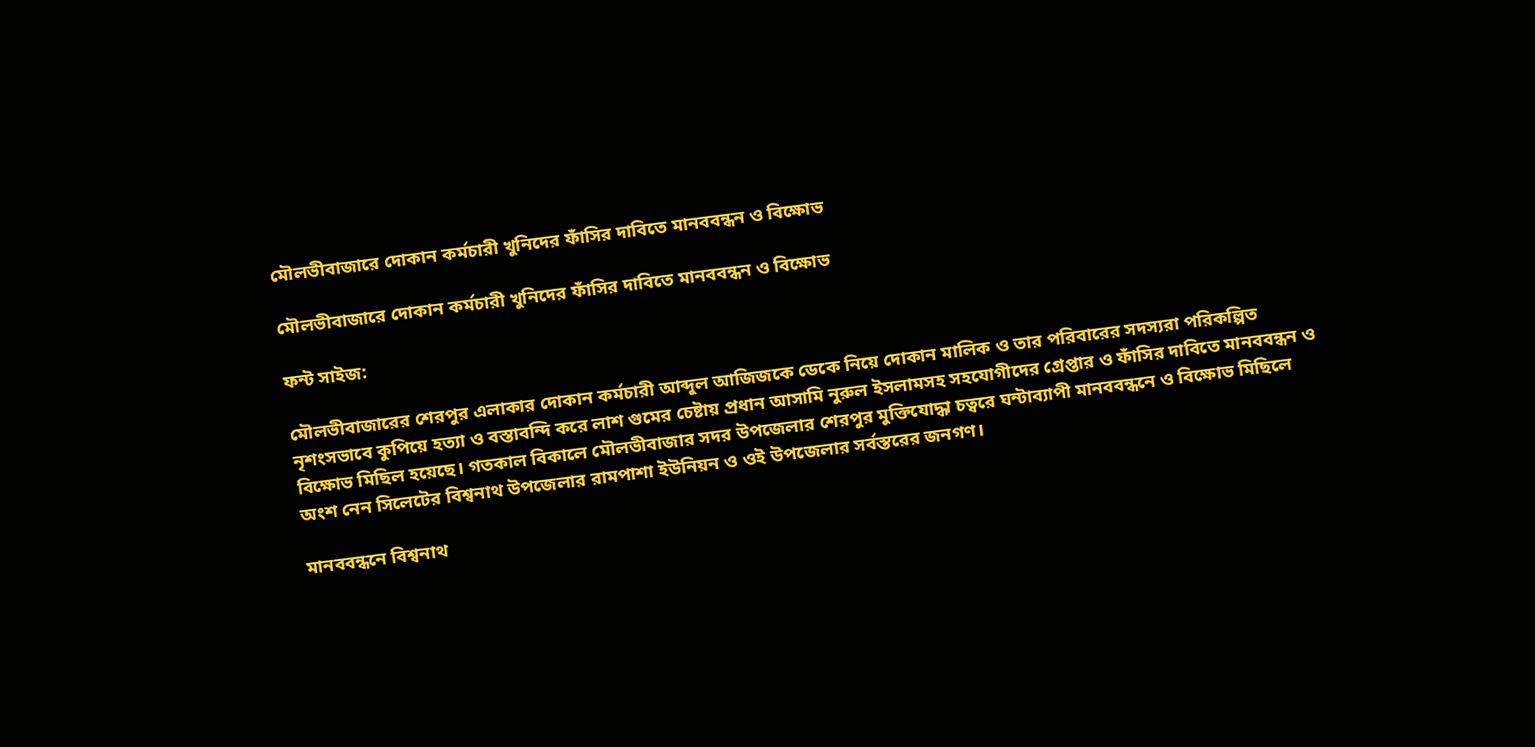মৌলভীবাজারে দোকান কর্মচারী খুনিদের ফাঁসির দাবিতে মানববন্ধন ও বিক্ষোভ

মৌলভীবাজারে দোকান কর্মচারী খুনিদের ফাঁসির দাবিতে মানববন্ধন ও বিক্ষোভ

ফন্ট সাইজ:

মৌলভীবাজারের শেরপুর এলাকার দোকান কর্মচারী আব্দুল আজিজকে ডেকে নিয়ে দোকান মালিক ও তার পরিবারের সদস্যরা পরিকল্পিত নৃশংসভাবে কুপিয়ে হত্যা ও বস্তাবন্দি করে লাশ গুমের চেষ্টায় প্রধান আসামি নুরুল ইসলামসহ সহযোগীদের গ্রেপ্তার ও ফাঁসির দাবিতে মানববন্ধন ও বিক্ষোভ মিছিল হয়েছে। গতকাল বিকালে মৌলভীবাজার সদর উপজেলার শেরপুর মুক্তিযোদ্ধা চত্বরে ঘন্টাব্যাপী মানববন্ধনে ও বিক্ষোভ মিছিলে অংশ নেন সিলেটের বিশ্বনাথ উপজেলার রামপাশা ইউনিয়ন ও ওই উপজেলার সর্বস্তরের জনগণ।

মানববন্ধনে বিশ্বনাথ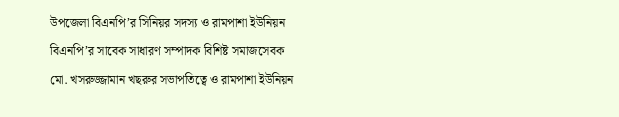উপজেলা বিএনপি’র সিনিয়র সদস্য ও রামপাশা ইউনিয়ন বিএনপি’র সাবেক সাধারণ সম্পাদক বিশিষ্ট সমাজসেবক মো. খসরুজ্জামান খছরুর সভাপতিত্বে ও রামপাশা ইউনিয়ন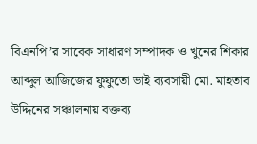বিএনপি’র সাবেক সাধারণ সম্পাদক ও খুনের শিকার আব্দুল আজিজের ফুফুতো ভাই ব্যবসায়ী মো. মাহতাব উদ্দিনের সঞ্চালনায় বক্তব্য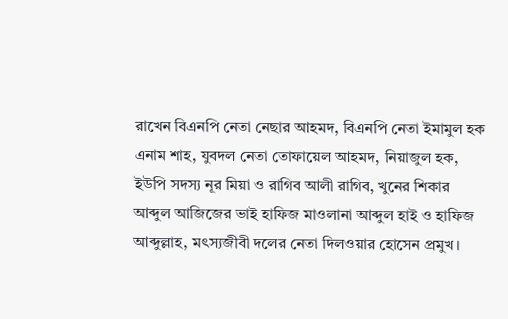রাখেন বিএনপি নেতা নেছার আহমদ, বিএনপি নেতা ইমামুল হক এনাম শাহ, যুবদল নেতা তোফায়েল আহমদ, নিয়াজুল হক, ইউপি সদস্য নূর মিয়া ও রাগিব আলী রাগিব, খুনের শিকার আব্দুল আজিজের ভাই হাফিজ মাওলানা আব্দুল হাই ও হাফিজ আব্দুল্লাহ, মৎস্যজীবী দলের নেতা দিলওয়ার হোসেন প্রমুখ।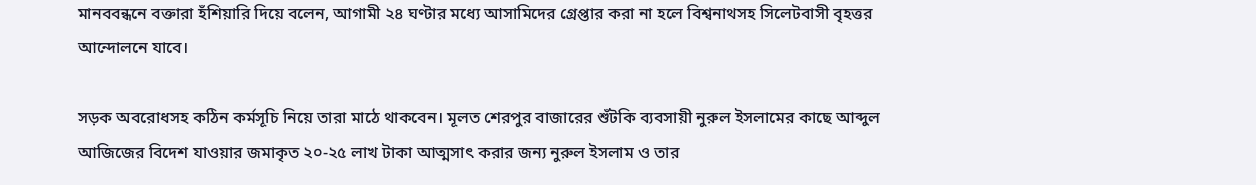মানববন্ধনে বক্তারা হঁশিয়ারি দিয়ে বলেন, আগামী ২৪ ঘণ্টার মধ্যে আসামিদের গ্রেপ্তার করা না হলে বিশ্বনাথসহ সিলেটবাসী বৃহত্তর আন্দোলনে যাবে।

সড়ক অবরোধসহ কঠিন কর্মসূচি নিয়ে তারা মাঠে থাকবেন। মূলত শেরপুর বাজারের শুঁটকি ব্যবসায়ী নুরুল ইসলামের কাছে আব্দুল আজিজের বিদেশ যাওয়ার জমাকৃত ২০-২৫ লাখ টাকা আত্মসাৎ করার জন্য নুরুল ইসলাম ও তার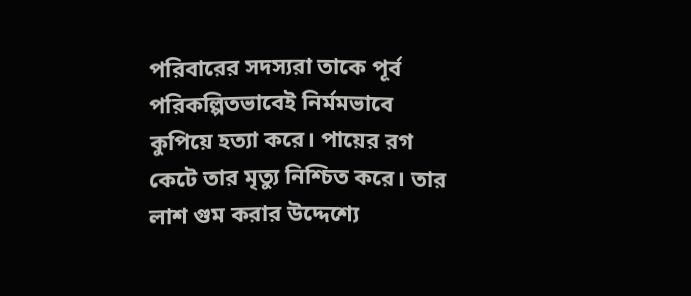পরিবারের সদস্যরা তাকে পূর্ব পরিকল্পিতভাবেই নির্মমভাবে কুপিয়ে হত্যা করে। পায়ের রগ কেটে তার মৃত্যু নিশ্চিত করে। তার লাশ গুম করার উদ্দেশ্যে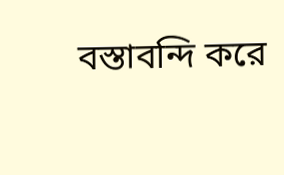বস্তাবন্দি করে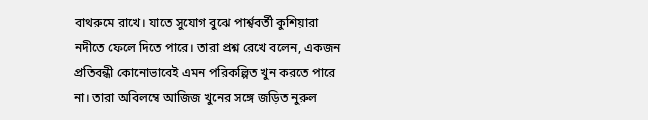বাথরুমে রাখে। যাতে সুযোগ বুঝে পার্শ্ববর্তী কুশিয়ারা নদীতে ফেলে দিতে পারে। তারা প্রশ্ন রেখে বলেন, একজন প্রতিবন্ধী কোনোভাবেই এমন পরিকল্পিত খুন করতে পারে না। তারা অবিলম্বে আজিজ খুনের সঙ্গে জড়িত নুরুল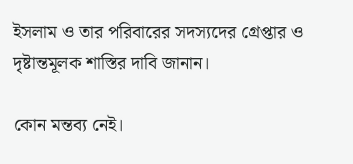ইসলাম ও তার পরিবারের সদস্যদের গ্রেপ্তার ও দৃষ্টান্তমূলক শাস্তির দাবি জানান।

কোন মন্তব্য নেই।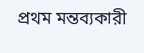প্রথম মন্তব্যকারী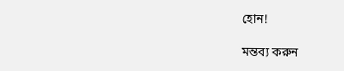হোন!

মন্তব্য করুন